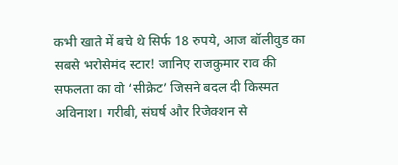कभी खाते में बचे थे सिर्फ 18 रुपये, आज बॉलीवुड का सबसे भरोसेमंद स्टार! जानिए राजकुमार राव की सफलता का वो ‘सीक्रेट’ जिसने बदल दी किस्मत
अविनाश। गरीबी, संघर्ष और रिजेक्शन से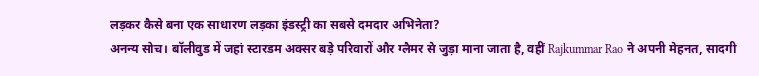लड़कर कैसे बना एक साधारण लड़का इंडस्ट्री का सबसे दमदार अभिनेता?
अनन्य सोच। बॉलीवुड में जहां स्टारडम अक्सर बड़े परिवारों और ग्लैमर से जुड़ा माना जाता है, वहीं Rajkummar Rao ने अपनी मेहनत, सादगी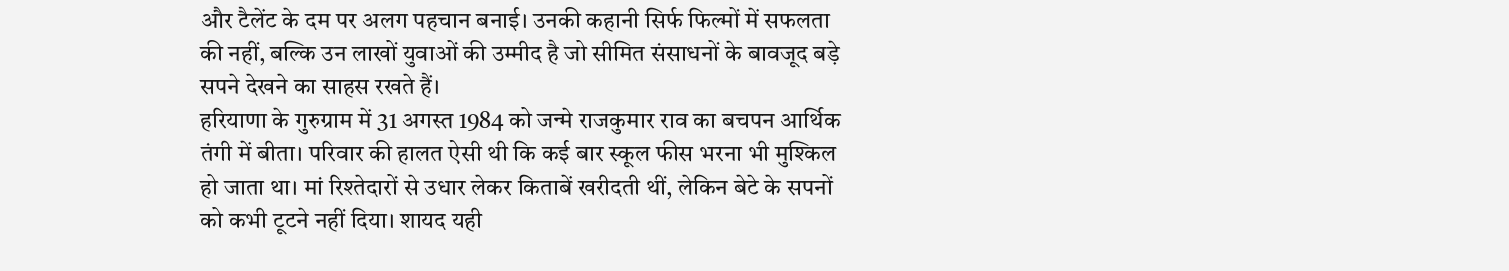और टैलेंट के दम पर अलग पहचान बनाई। उनकी कहानी सिर्फ फिल्मों में सफलता की नहीं, बल्कि उन लाखों युवाओं की उम्मीद है जो सीमित संसाधनों के बावजूद बड़े सपने देखने का साहस रखते हैं।
हरियाणा के गुरुग्राम में 31 अगस्त 1984 को जन्मे राजकुमार राव का बचपन आर्थिक तंगी में बीता। परिवार की हालत ऐसी थी कि कई बार स्कूल फीस भरना भी मुश्किल हो जाता था। मां रिश्तेदारों से उधार लेकर किताबें खरीदती थीं, लेकिन बेटे के सपनों को कभी टूटने नहीं दिया। शायद यही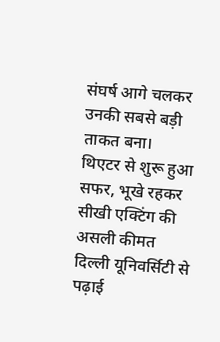संघर्ष आगे चलकर उनकी सबसे बड़ी ताकत बना।
थिएटर से शुरू हुआ सफर, भूखे रहकर सीखी एक्टिंग की असली कीमत
दिल्ली यूनिवर्सिटी से पढ़ाई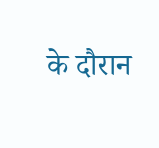के दौरान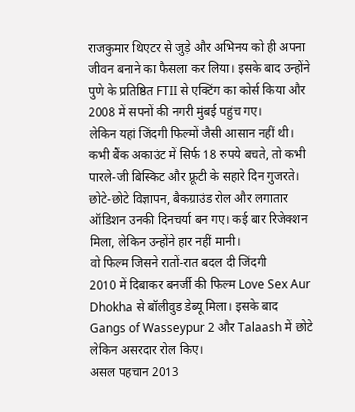राजकुमार थिएटर से जुड़े और अभिनय को ही अपना जीवन बनाने का फैसला कर लिया। इसके बाद उन्होंने पुणे के प्रतिष्ठित FTII से एक्टिंग का कोर्स किया और 2008 में सपनों की नगरी मुंबई पहुंच गए।
लेकिन यहां जिंदगी फिल्मों जैसी आसान नहीं थी। कभी बैंक अकाउंट में सिर्फ 18 रुपये बचते, तो कभी पारले-जी बिस्किट और फ्रूटी के सहारे दिन गुजरते। छोटे-छोटे विज्ञापन, बैकग्राउंड रोल और लगातार ऑडिशन उनकी दिनचर्या बन गए। कई बार रिजेक्शन मिला, लेकिन उन्होंने हार नहीं मानी।
वो फिल्म जिसने रातों-रात बदल दी जिंदगी
2010 में दिबाकर बनर्जी की फिल्म Love Sex Aur Dhokha से बॉलीवुड डेब्यू मिला। इसके बाद Gangs of Wasseypur 2 और Talaash में छोटे लेकिन असरदार रोल किए।
असल पहचान 2013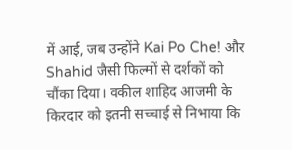में आई, जब उन्होंने Kai Po Che! और Shahid जैसी फिल्मों से दर्शकों को चौंका दिया। वकील शाहिद आजमी के किरदार को इतनी सच्चाई से निभाया कि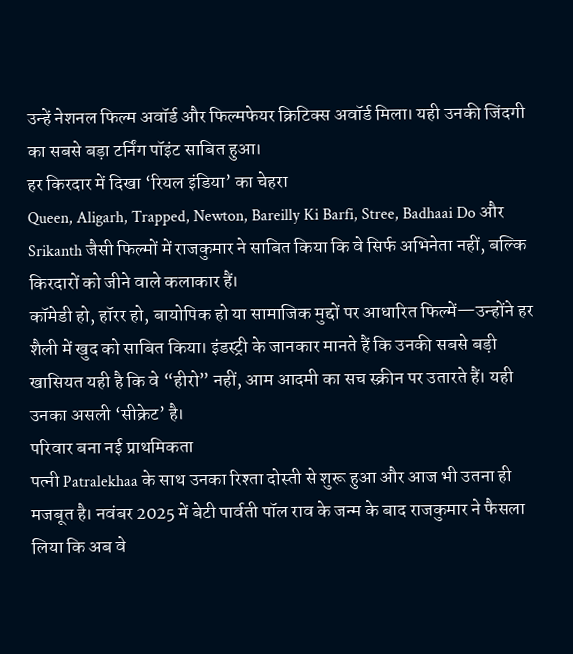उन्हें नेशनल फिल्म अवॉर्ड और फिल्मफेयर क्रिटिक्स अवॉर्ड मिला। यही उनकी जिंदगी का सबसे बड़ा टर्निंग पॉइंट साबित हुआ।
हर किरदार में दिखा ‘रियल इंडिया’ का चेहरा
Queen, Aligarh, Trapped, Newton, Bareilly Ki Barfi, Stree, Badhaai Do और Srikanth जैसी फिल्मों में राजकुमार ने साबित किया कि वे सिर्फ अभिनेता नहीं, बल्कि किरदारों को जीने वाले कलाकार हैं।
कॉमेडी हो, हॉरर हो, बायोपिक हो या सामाजिक मुद्दों पर आधारित फिल्में—उन्होंने हर शैली में खुद को साबित किया। इंडस्ट्री के जानकार मानते हैं कि उनकी सबसे बड़ी खासियत यही है कि वे “हीरो” नहीं, आम आदमी का सच स्क्रीन पर उतारते हैं। यही उनका असली ‘सीक्रेट’ है।
परिवार बना नई प्राथमिकता
पत्नी Patralekhaa के साथ उनका रिश्ता दोस्ती से शुरू हुआ और आज भी उतना ही मजबूत है। नवंबर 2025 में बेटी पार्वती पॉल राव के जन्म के बाद राजकुमार ने फैसला लिया कि अब वे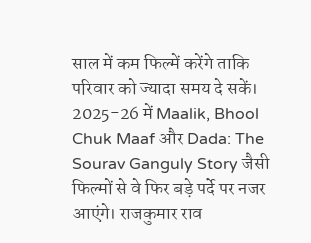साल में कम फिल्में करेंगे ताकि परिवार को ज्यादा समय दे सकें।
2025-26 में Maalik, Bhool Chuk Maaf और Dada: The Sourav Ganguly Story जैसी फिल्मों से वे फिर बड़े पर्दे पर नजर आएंगे। राजकुमार राव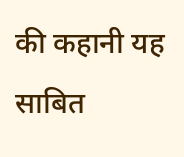की कहानी यह साबित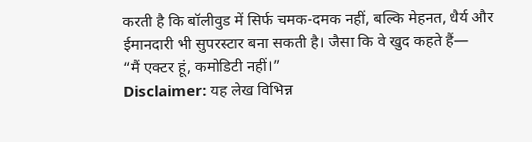करती है कि बॉलीवुड में सिर्फ चमक-दमक नहीं, बल्कि मेहनत, धैर्य और ईमानदारी भी सुपरस्टार बना सकती है। जैसा कि वे खुद कहते हैं—
“मैं एक्टर हूं, कमोडिटी नहीं।”
Disclaimer: यह लेख विभिन्न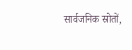सार्वजनिक स्रोतों,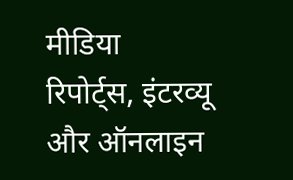मीडिया रिपोर्ट्स, इंटरव्यू और ऑनलाइन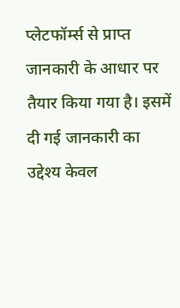प्लेटफॉर्म्स से प्राप्त जानकारी के आधार पर तैयार किया गया है। इसमें दी गई जानकारी का उद्देश्य केवल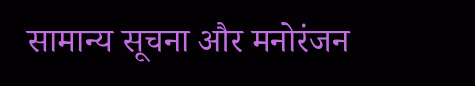सामान्य सूचना और मनोरंजन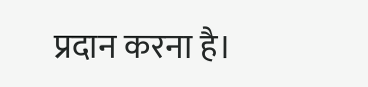प्रदान करना है।